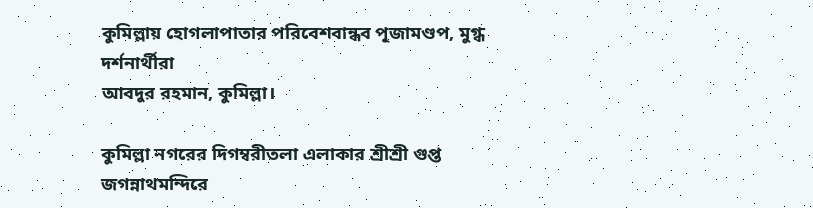কুমিল্লায় হোগলাপাতার পরিবেশবান্ধব পূজামণ্ডপ, মুগ্ধ দর্শনার্থীরা
আবদুর রহমান, কুমিল্লা।

কুমিল্লা নগরের দিগম্বরীতলা এলাকার শ্রীশ্রী গুপ্ত জগন্নাথমন্দিরে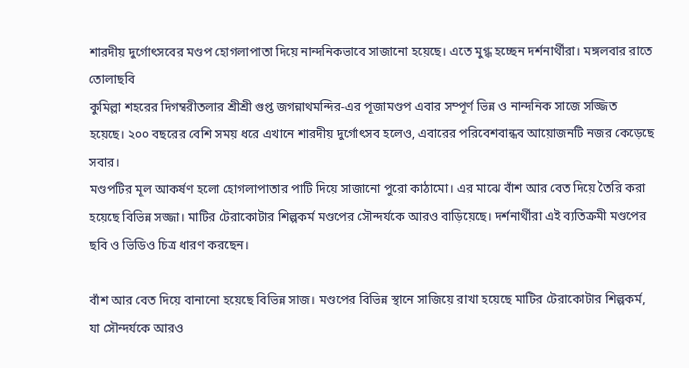শারদীয় দুর্গোৎসবের মণ্ডপ হোগলাপাতা দিয়ে নান্দনিকভাবে সাজানো হয়েছে। এতে মুগ্ধ হচ্ছেন দর্শনার্থীরা। মঙ্গলবার রাতে তোলাছবি
কুমিল্লা শহরের দিগম্বরীতলার শ্রীশ্রী গুপ্ত জগন্নাথমন্দির-এর পূজামণ্ডপ এবার সম্পূর্ণ ভিন্ন ও নান্দনিক সাজে সজ্জিত হয়েছে। ২০০ বছরের বেশি সময় ধরে এখানে শারদীয় দুর্গোৎসব হলেও, এবারের পরিবেশবান্ধব আয়োজনটি নজর কেড়েছে সবার।
মণ্ডপটির মূল আকর্ষণ হলো হোগলাপাতার পাটি দিয়ে সাজানো পুরো কাঠামো। এর মাঝে বাঁশ আর বেত দিয়ে তৈরি করা হয়েছে বিভিন্ন সজ্জা। মাটির টেরাকোটার শিল্পকর্ম মণ্ডপের সৌন্দর্যকে আরও বাড়িয়েছে। দর্শনার্থীরা এই ব্যতিক্রমী মণ্ডপের ছবি ও ভিডিও চিত্র ধারণ করছেন।

বাঁশ আর বেত দিয়ে বানানো হয়েছে বিভিন্ন সাজ। মণ্ডপের বিভিন্ন স্থানে সাজিয়ে রাখা হয়েছে মাটির টেরাকোটার শিল্পকর্ম, যা সৌন্দর্যকে আরও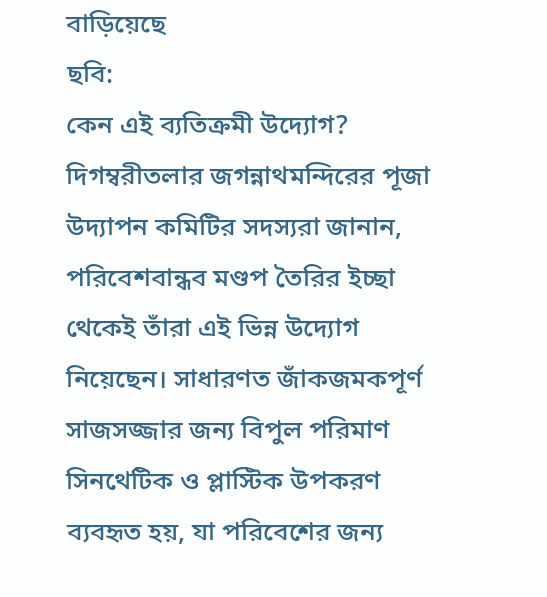বাড়িয়েছে
ছবি:
কেন এই ব্যতিক্রমী উদ্যোগ?
দিগম্বরীতলার জগন্নাথমন্দিরের পূজা উদ্যাপন কমিটির সদস্যরা জানান, পরিবেশবান্ধব মণ্ডপ তৈরির ইচ্ছা থেকেই তাঁরা এই ভিন্ন উদ্যোগ নিয়েছেন। সাধারণত জাঁকজমকপূর্ণ সাজসজ্জার জন্য বিপুল পরিমাণ সিনথেটিক ও প্লাস্টিক উপকরণ ব্যবহৃত হয়, যা পরিবেশের জন্য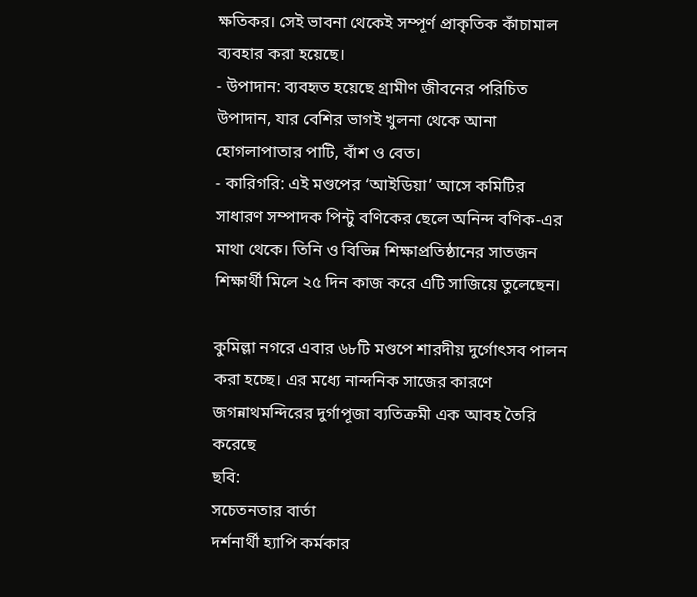ক্ষতিকর। সেই ভাবনা থেকেই সম্পূর্ণ প্রাকৃতিক কাঁচামাল ব্যবহার করা হয়েছে।
- উপাদান: ব্যবহৃত হয়েছে গ্রামীণ জীবনের পরিচিত উপাদান, যার বেশির ভাগই খুলনা থেকে আনা হোগলাপাতার পাটি, বাঁশ ও বেত।
- কারিগরি: এই মণ্ডপের ‘আইডিয়া’ আসে কমিটির সাধারণ সম্পাদক পিন্টু বণিকের ছেলে অনিন্দ বণিক-এর মাথা থেকে। তিনি ও বিভিন্ন শিক্ষাপ্রতিষ্ঠানের সাতজন শিক্ষার্থী মিলে ২৫ দিন কাজ করে এটি সাজিয়ে তুলেছেন।

কুমিল্লা নগরে এবার ৬৮টি মণ্ডপে শারদীয় দুর্গোৎসব পালন করা হচ্ছে। এর মধ্যে নান্দনিক সাজের কারণে জগন্নাথমন্দিরের দুর্গাপূজা ব্যতিক্রমী এক আবহ তৈরি করেছে
ছবি:
সচেতনতার বার্তা
দর্শনার্থী হ্যাপি কর্মকার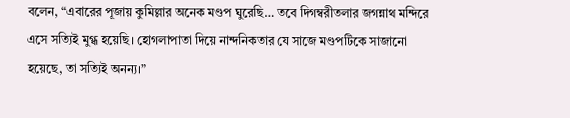বলেন, “এবারের পূজায় কুমিল্লার অনেক মণ্ডপ ঘুরেছি… তবে দিগম্বরীতলার জগন্নাথ মন্দিরে এসে সত্যিই মুগ্ধ হয়েছি। হোগলাপাতা দিয়ে নান্দনিকতার যে সাজে মণ্ডপটিকে সাজানো হয়েছে, তা সত্যিই অনন্য।”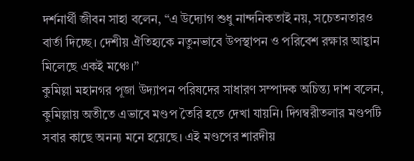দর্শনার্থী জীবন সাহা বলেন, “এ উদ্যোগ শুধু নান্দনিকতাই নয়, সচেতনতারও বার্তা দিচ্ছে। দেশীয় ঐতিহ্যকে নতুনভাবে উপস্থাপন ও পরিবেশ রক্ষার আহ্বান মিলেছে একই মঞ্চে।”
কুমিল্লা মহানগর পূজা উদ্যাপন পরিষদের সাধারণ সম্পাদক অচিন্ত্য দাশ বলেন, কুমিল্লায় অতীতে এভাবে মণ্ডপ তৈরি হতে দেখা যায়নি। দিগম্বরীতলার মণ্ডপটি সবার কাছে অনন্য মনে হয়েছে। এই মণ্ডপের শারদীয়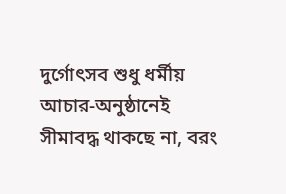দুর্গোৎসব শুধু ধর্মীয় আচার-অনুষ্ঠানেই সীমাবদ্ধ থাকছে না, বরং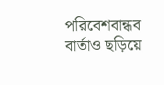পরিবেশবান্ধব বার্তাও ছড়িয়ে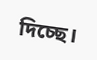দিচ্ছে।